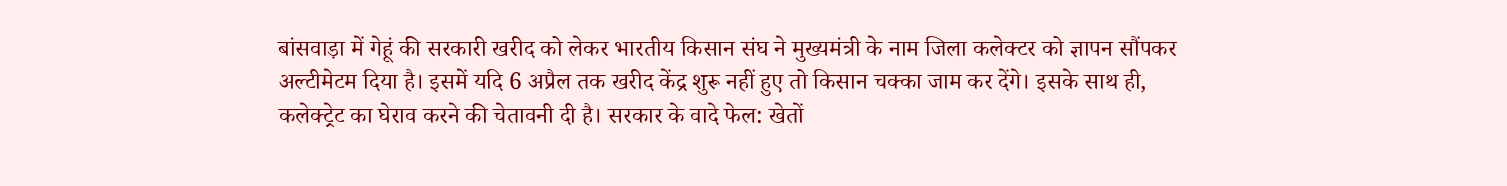बांसवाड़ा में गेहूं की सरकारी खरीद को लेकर भारतीय किसान संघ ने मुख्यमंत्री के नाम जिला कलेक्टर को ज्ञापन सौंपकर अल्टीमेटम दिया है। इसमें यदि 6 अप्रैल तक खरीद केंद्र शुरू नहीं हुए तो किसान चक्का जाम कर देंगे। इसके साथ ही, कलेक्ट्रेट का घेराव करने की चेतावनी दी है। सरकार के वादे फेल: खेतों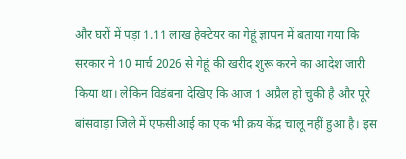और घरों में पड़ा 1.11 लाख हेक्टेयर का गेहूं ज्ञापन में बताया गया कि सरकार ने 10 मार्च 2026 से गेहूं की खरीद शुरू करने का आदेश जारी किया था। लेकिन विडंबना देखिए कि आज 1 अप्रैल हो चुकी है और पूरे बांसवाड़ा जिले में एफसीआई का एक भी क्रय केंद्र चालू नहीं हुआ है। इस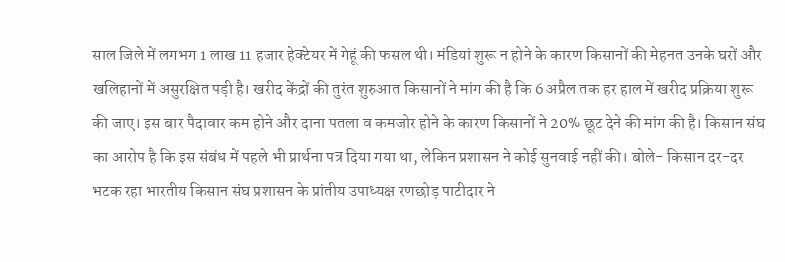साल जिले में लगभग 1 लाख 11 हजार हेक्टेयर में गेहूं की फसल थी। मंडियां शुरू न होने के कारण किसानों की मेहनत उनके घरों और खलिहानों में असुरक्षित पड़ी है। खरीद केंद्रों की तुरंत शुरुआत किसानों ने मांग की है कि 6 अप्रैल तक हर हाल में खरीद प्रक्रिया शुरू की जाए। इस बार पैदावार कम होने और दाना पतला व कमजोर होने के कारण किसानों ने 20% छूट देने की मांग की है। किसान संघ का आरोप है कि इस संबंध में पहले भी प्रार्थना पत्र दिया गया था, लेकिन प्रशासन ने कोई सुनवाई नहीं की। बोले- किसान दर-दर भटक रहा भारतीय किसान संघ प्रशासन के प्रांतीय उपाध्यक्ष रणछोड़ पाटीदार ने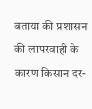बताया की प्रशासन की लापरवाही के कारण किसान दर-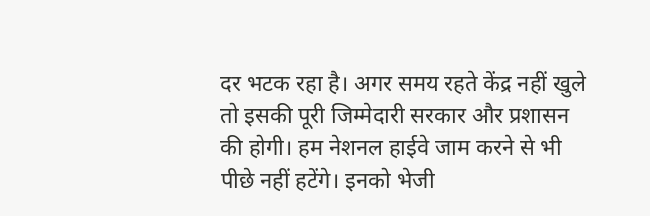दर भटक रहा है। अगर समय रहते केंद्र नहीं खुले तो इसकी पूरी जिम्मेदारी सरकार और प्रशासन की होगी। हम नेशनल हाईवे जाम करने से भी पीछे नहीं हटेंगे। इनको भेजी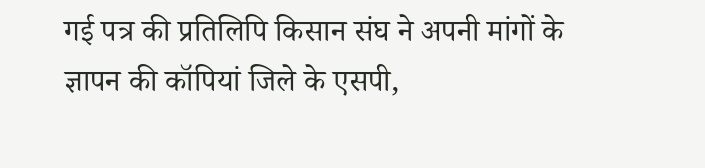गई पत्र की प्रतिलिपि किसान संघ ने अपनी मांगों के ज्ञापन की कॉपियां जिले के एसपी,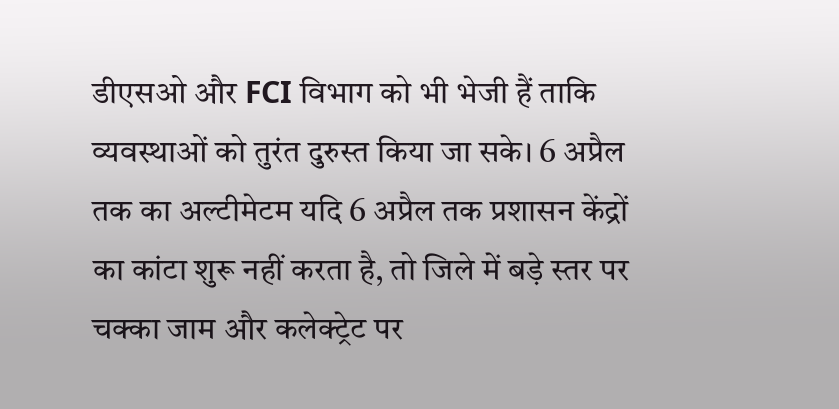डीएसओ और FCI विभाग को भी भेजी हैं ताकि व्यवस्थाओं को तुरंत दुरुस्त किया जा सके। 6 अप्रैल तक का अल्टीमेटम यदि 6 अप्रैल तक प्रशासन केंद्रों का कांटा शुरू नहीं करता है, तो जिले में बड़े स्तर पर चक्का जाम और कलेक्ट्रेट पर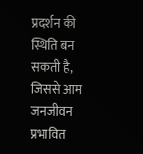प्रदर्शन की स्थिति बन सकती है, जिससे आम जनजीवन प्रभावित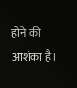होने की आशंका है।